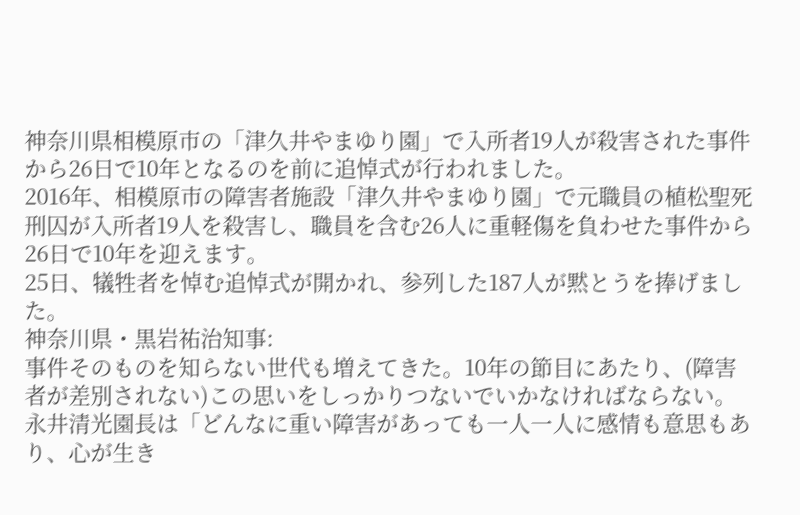神奈川県相模原市の「津久井やまゆり園」で入所者19人が殺害された事件から26日で10年となるのを前に追悼式が行われました。
2016年、相模原市の障害者施設「津久井やまゆり園」で元職員の植松聖死刑囚が入所者19人を殺害し、職員を含む26人に重軽傷を負わせた事件から26日で10年を迎えます。
25日、犠牲者を悼む追悼式が開かれ、参列した187人が黙とうを捧げました。
神奈川県・黒岩祐治知事:
事件そのものを知らない世代も増えてきた。10年の節目にあたり、(障害者が差別されない)この思いをしっかりつないでいかなければならない。
永井清光園長は「どんなに重い障害があっても一人一人に感情も意思もあり、心が生き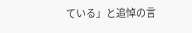ている」と追悼の言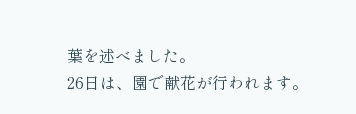葉を述べました。
26日は、園で献花が行われます。